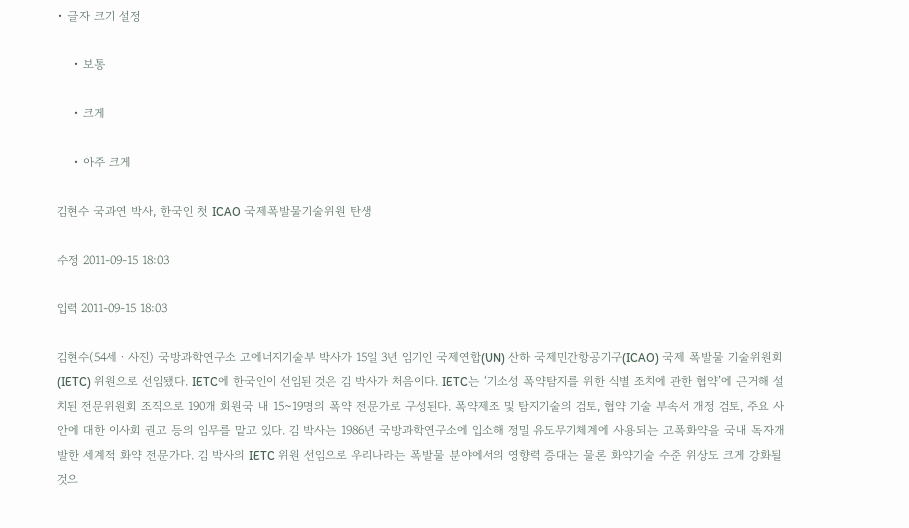• 글자 크기 설정

    • 보통

    • 크게

    • 아주 크게

김현수 국과연 박사, 한국인 첫 ICAO 국제폭발물기술위원 탄생

수정 2011-09-15 18:03

입력 2011-09-15 18:03

김현수(54세ㆍ사진) 국방과학연구소 고에너지기술부 박사가 15일 3년 임기인 국제연합(UN) 산하 국제민간항공기구(ICAO) 국제 폭발물 기술위원회(IETC) 위원으로 선임됐다. IETC에 한국인이 선임된 것은 김 박사가 처음이다. IETC는 ‘기소성 폭약탐지를 위한 식별 조치에 관한 협약’에 근거해 설치된 전문위원회 조직으로 190개 회원국 내 15~19명의 폭약 전문가로 구성된다. 폭약제조 및 탐지기술의 검토, 협약 기술 부속서 개정 검토, 주요 사안에 대한 이사회 권고 등의 임무를 맡고 있다. 김 박사는 1986년 국방과학연구소에 입소해 정밀 유도무기체계에 사용되는 고폭화약을 국내 독자개발한 세계적 화약 전문가다. 김 박사의 IETC 위원 선임으로 우리나라는 폭발물 분야에서의 영향력 증대는 물론 화약기술 수준 위상도 크게 강화될 것으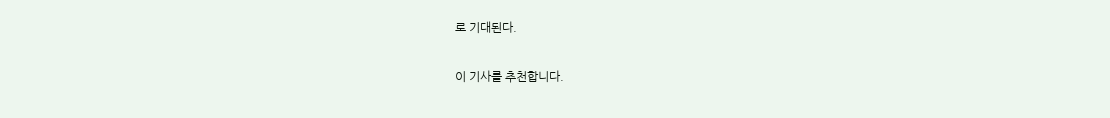로 기대된다.

이 기사를 추천합니다.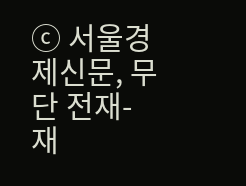ⓒ 서울경제신문, 무단 전재-재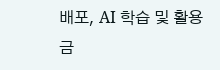배포, AI 학습 및 활용 금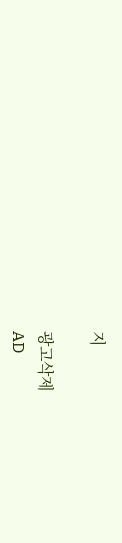지

광고삭제
AD